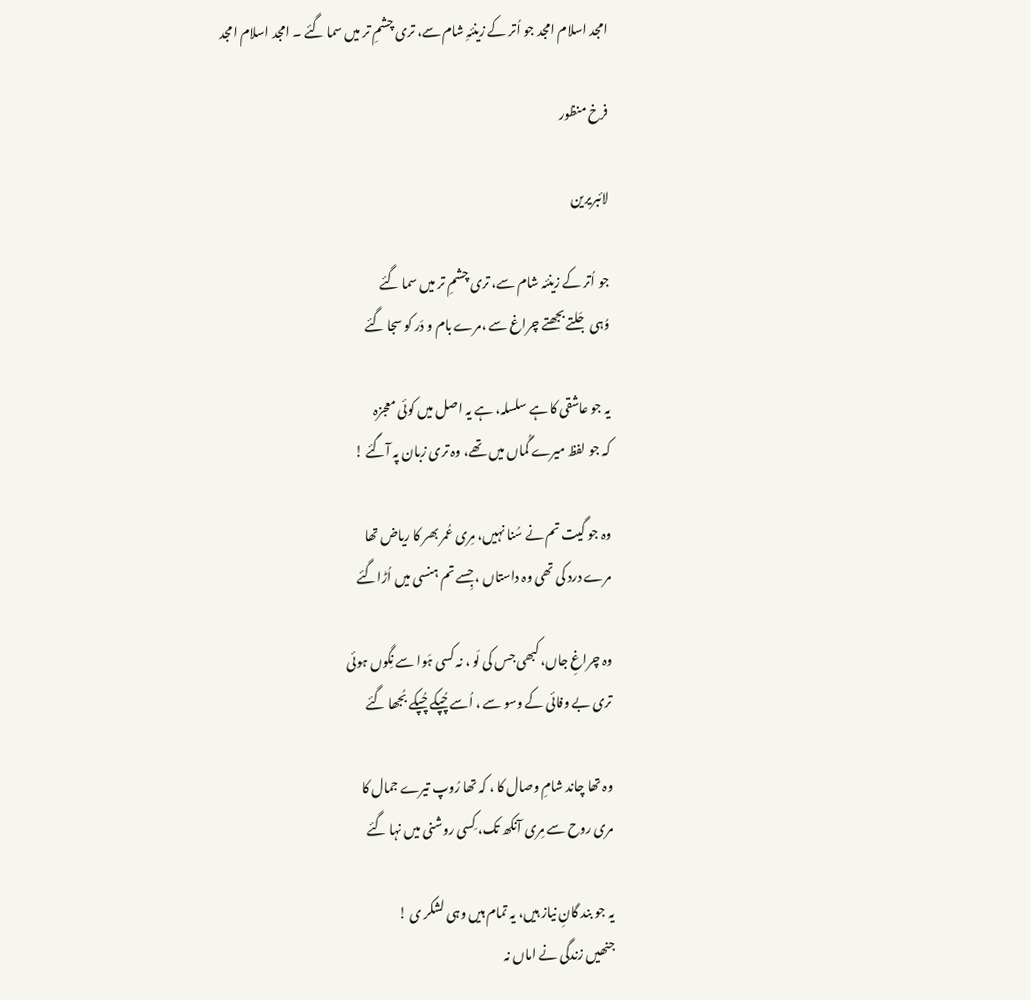امجد اسلام امجد جو اُتر کے زینئہِ شام سے، تری چشمِ تر میں سما گئے ۔ امجد اسلام امجد

فرخ منظور

لائبریرین

جو اُتر کے زینئہ شام سے، تری چشمِ تر میں سما گئے
وُہی جَلتے بجھتے چراغ سے ،مرے بام و دَر کو سجا گئے

یہ جو عاشقی کا ہے سلسلہ، ہے یہ اصل میں کوئی معجزہ
کہ جو لفظ میرے گُماں میں تھے، وہ تری زبان پہ آگئے !

وہ جو گیت تم نے سُنا نہیں، مِری عُمر بھر کا ریاض تھا
مرے درد کی تھی وہ داستاں ، جِسے تم ہنسی میں اُڑاگئے

وہ چراغِ جاں، کبھی جس کی لَو ، نہ کسی ہَوا سے نِگوں ہوئی
تری بے وفائی کے وسو سے ، اُسے چُپکے چُپکے بُجھا گئے

وہ تھا چاند شامِ وصال کا ، کہ تھا رُوپ تیرے جمال کا
مری روح سے مِری آنکھ تک، کِسی روشنی میں نہا گئے

یہ جو بند گانِ نیاز ہیں، یہ تمام ہیں وہی لشکر ی !
جنھیں زندگی نے اماں نہ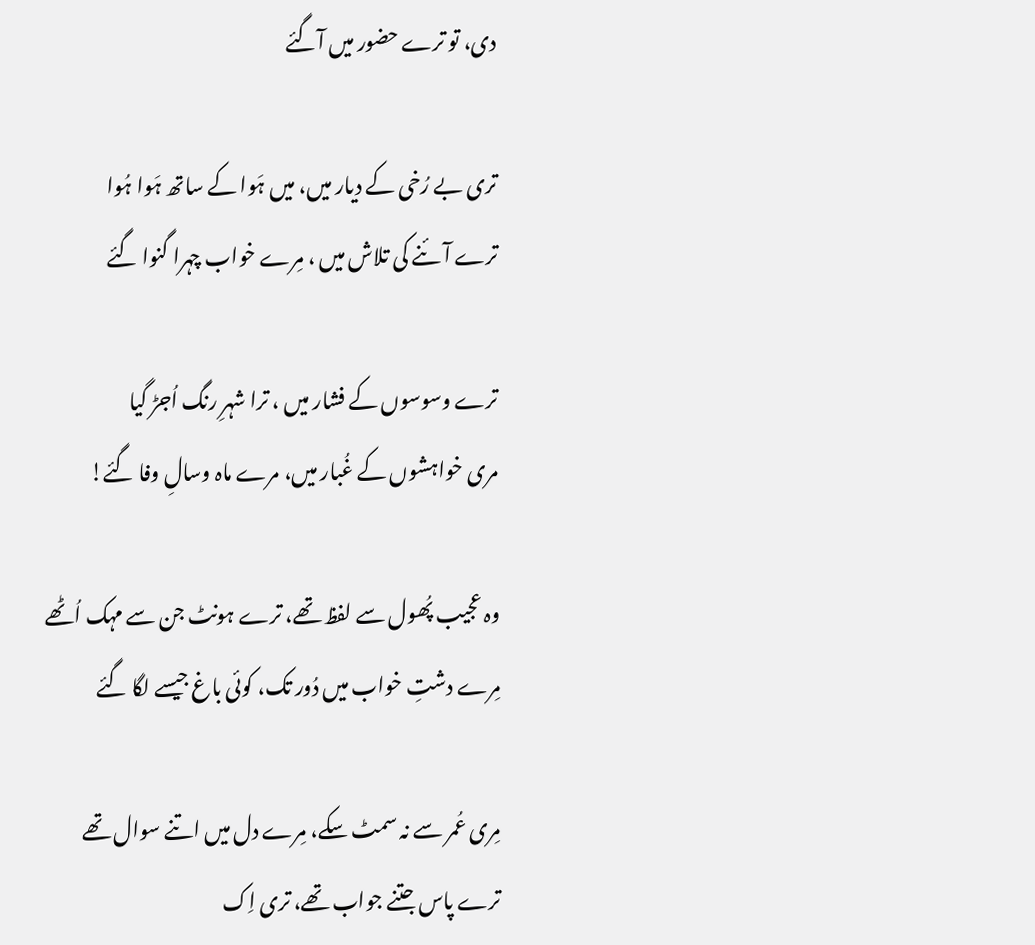دی، تو ترے حضور میں آگئے

تری بے رُخی کے دیار میں، میں ہَوا کے ساتھ ہَوا ہُوا
ترے آئنے کی تلاش میں ، مِرے خواب چہرا گنوا گئے

ترے وسوسوں کے فشار میں ، ترا شہرِ رنگ اُجڑ گیا
مری خواہشوں کے غُبار میں، مرے ماہ وسالِ وفا گئے!

وہ عجیب پُھول سے لفظ تھے، ترے ہونٹ جن سے مہک اُٹھے
مِرے دشتِ خواب میں دُور تک، کوئی باغ جیسے لگا گئے

مِری عُمر سے نہ سمٹ سکے، مِرے دل میں اتنے سوال تھے
ترے پاس جتنے جواب تھے، تری اِک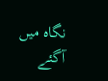نگاہ میں آگئے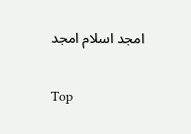امجد اسلام امجد

Top